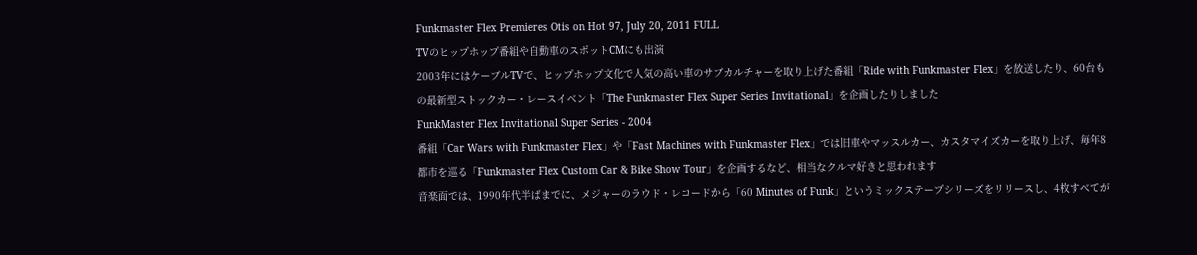Funkmaster Flex Premieres Otis on Hot 97, July 20, 2011 FULL
TVのヒップホップ番組や自動車のスポットCMにも出演
2003年にはケーブルTVで、ヒップホップ文化で人気の高い車のサブカルチャーを取り上げた番組「Ride with Funkmaster Flex」を放送したり、60台もの最新型ストックカー・レースイベント「The Funkmaster Flex Super Series Invitational」を企画したりしました
FunkMaster Flex Invitational Super Series - 2004
番組「Car Wars with Funkmaster Flex」や「Fast Machines with Funkmaster Flex」では旧車やマッスルカー、カスタマイズカーを取り上げ、毎年8都市を巡る「Funkmaster Flex Custom Car & Bike Show Tour」を企画するなど、相当なクルマ好きと思われます
音楽面では、1990年代半ばまでに、メジャーのラウド・レコードから「60 Minutes of Funk」というミックステープシリーズをリリースし、4枚すべてが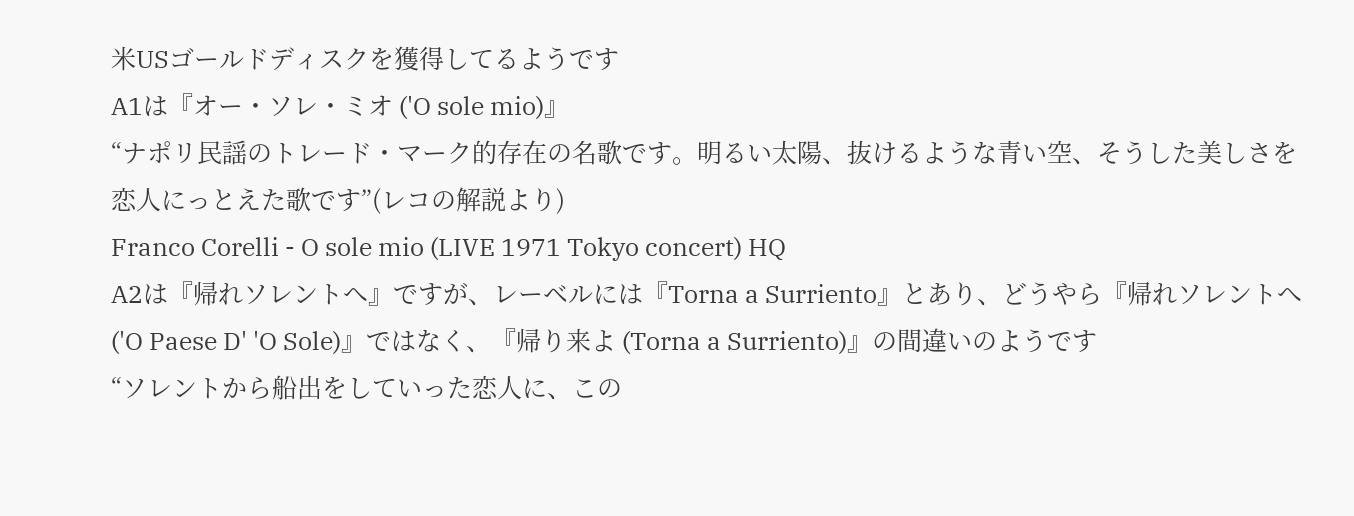米USゴールドディスクを獲得してるようです
A1は『オー・ソレ・ミオ ('O sole mio)』
“ナポリ民謡のトレード・マーク的存在の名歌です。明るい太陽、抜けるような青い空、そうした美しさを恋人にっとえた歌です”(レコの解説より)
Franco Corelli - O sole mio (LIVE 1971 Tokyo concert) HQ
A2は『帰れソレントへ』ですが、レーベルには『Torna a Surriento』とあり、どうやら『帰れソレントへ ('O Paese D' 'O Sole)』ではなく、『帰り来よ (Torna a Surriento)』の間違いのようです
“ソレントから船出をしていった恋人に、この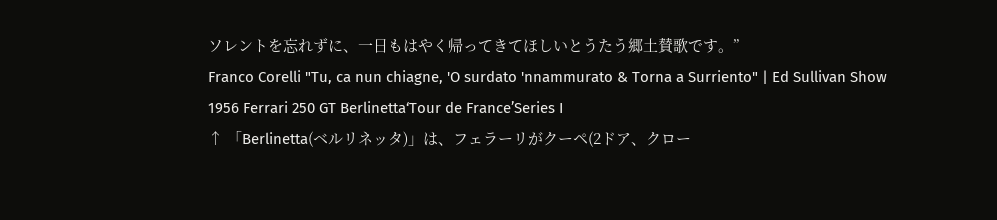ソレントを忘れずに、一日もはやく帰ってきてほしいとうたう郷土賛歌です。”
Franco Corelli "Tu, ca nun chiagne, 'O surdato 'nnammurato & Torna a Surriento" | Ed Sullivan Show
1956 Ferrari 250 GT Berlinetta‘Tour de France’Series I
↑ 「Berlinetta(ベルリネッタ)」は、フェラーリがクーペ(2ドア、クロー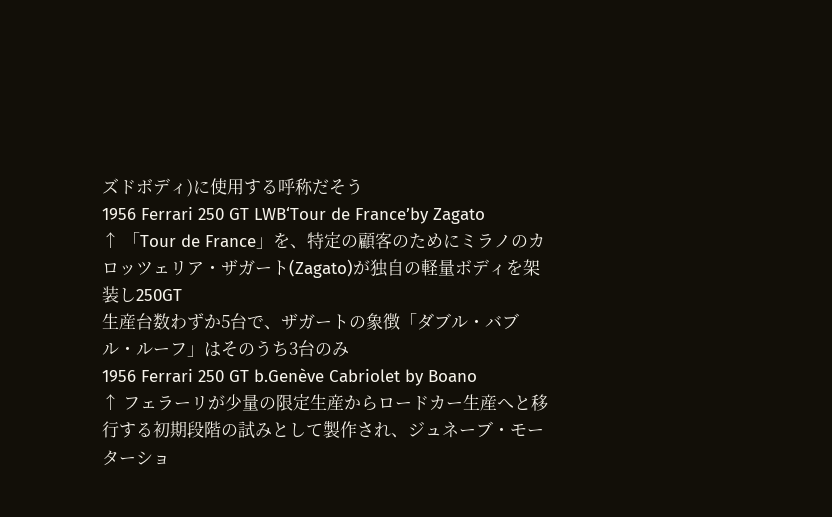ズドボディ)に使用する呼称だそう
1956 Ferrari 250 GT LWB‘Tour de France’by Zagato
↑ 「Tour de France」を、特定の顧客のためにミラノのカロッツェリア・ザガート(Zagato)が独自の軽量ボディを架装し250GT
生産台数わずか5台で、ザガートの象徴「ダブル・バブル・ルーフ」はそのうち3台のみ
1956 Ferrari 250 GT b.Genève Cabriolet by Boano
↑ フェラーリが少量の限定生産からロードカー生産へと移行する初期段階の試みとして製作され、ジュネーブ・モーターショ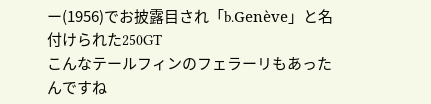ー(1956)でお披露目され「b.Genève」と名付けられた250GT
こんなテールフィンのフェラーリもあったんですね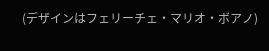(デザインはフェリーチェ・マリオ・ボアノ)